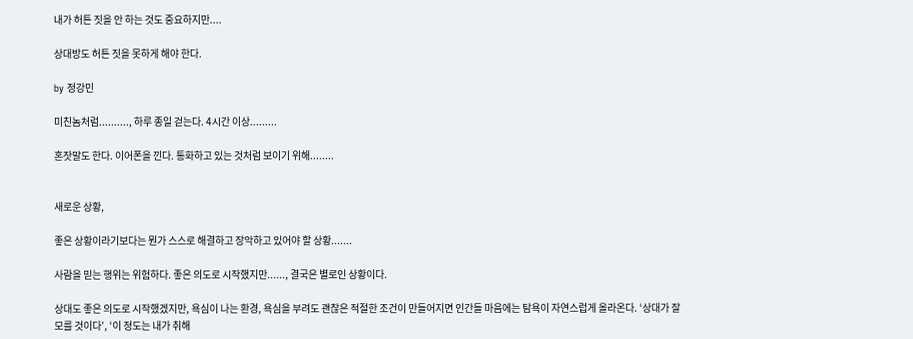내가 허튼 짓을 안 하는 것도 중요하지만....

상대방도 허튼 짓을 못하게 해야 한다.

by 정강민

미친놈처럼.........., 하루 종일 걷는다. 4시간 이상.........

혼잣말도 한다. 이어폰을 낀다. 통화하고 있는 것처럼 보이기 위해........


새로운 상황,

좋은 상황이라기보다는 뭔가 스스로 해결하고 장악하고 있어야 할 상황.......

사람을 믿는 행위는 위험하다. 좋은 의도로 시작했지만......, 결국은 별로인 상황이다.

상대도 좋은 의도로 시작했겠지만, 욕심이 나는 환경, 욕심을 부려도 괜찮은 적절한 조건이 만들어지면 인간들 마음에는 탐욕이 자연스럽게 올라온다. ‘상대가 잘 모를 것이다’, ‘이 정도는 내가 취해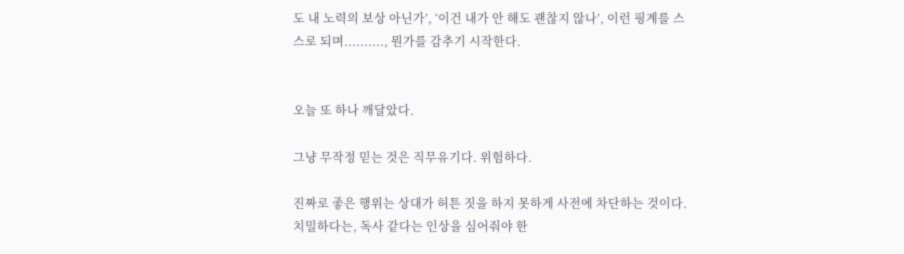도 내 노력의 보상 아닌가’, ‘이건 내가 안 해도 괜찮지 않나’, 이런 핑계를 스스로 되며.........., 뭔가를 감추기 시작한다.


오늘 또 하나 깨달았다.

그냥 무작정 믿는 것은 직무유기다. 위험하다.

진짜로 좋은 행위는 상대가 허튼 짓을 하지 못하게 사전에 차단하는 것이다. 치밀하다는, 독사 같다는 인상을 심어줘야 한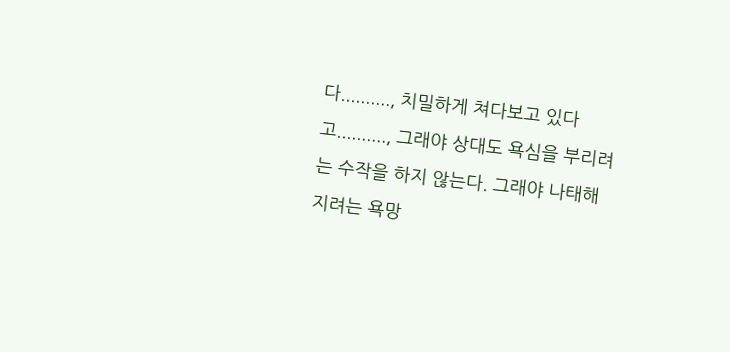다.........., 치밀하게 쳐다보고 있다고.........., 그래야 상대도 욕심을 부리려는 수작을 하지 않는다. 그래야 나태해지려는 욕망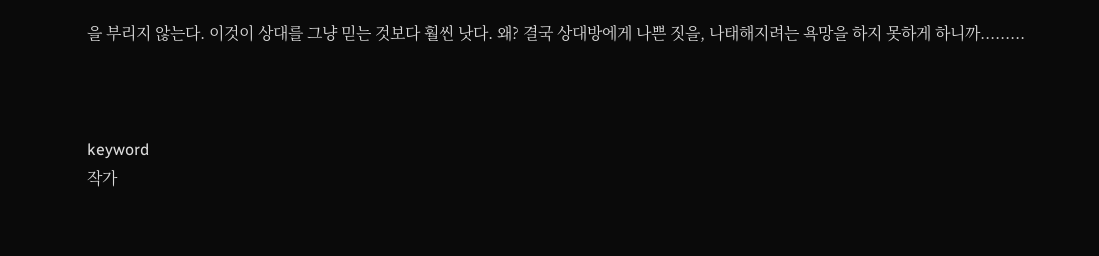을 부리지 않는다. 이것이 상대를 그냥 믿는 것보다 훨씬 낫다. 왜? 결국 상대방에게 나쁜 짓을, 나태해지려는 욕망을 하지 못하게 하니까.........



keyword
작가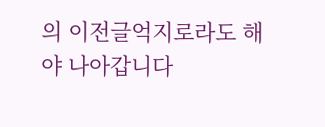의 이전글억지로라도 해야 나아갑니다